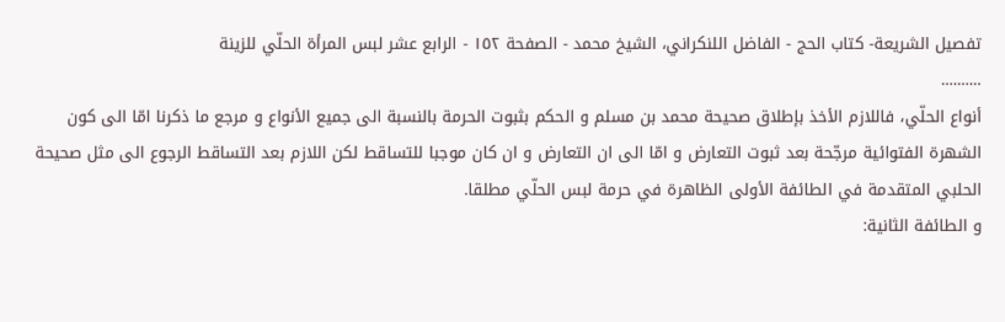تفصيل الشريعة- كتاب الحج - الفاضل اللنكراني، الشيخ محمد - الصفحة ١٥٢ - الرابع عشر لبس المرأة الحلّي للزينة
..........
أنواع الحلّي، فاللازم الأخذ بإطلاق صحيحة محمد بن مسلم و الحكم بثبوت الحرمة بالنسبة الى جميع الأنواع و مرجع ما ذكرنا امّا الى كون الشهرة الفتوائية مرجّحة بعد ثبوت التعارض و امّا الى ان التعارض و ان كان موجبا للتساقط لكن اللازم بعد التساقط الرجوع الى مثل صحيحة الحلبي المتقدمة في الطائفة الأولى الظاهرة في حرمة لبس الحلّي مطلقا.
و الطائفة الثانية: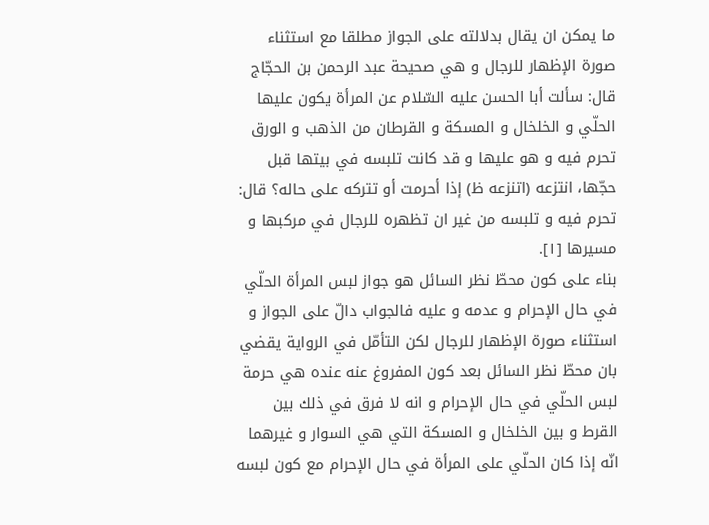ما يمكن ان يقال بدلالته على الجواز مطلقا مع استثناء صورة الإظهار للرجال و هي صحيحة عبد الرحمن بن الحجّاج قال: سألت أبا الحسن عليه السّلام عن المرأة يكون عليها الحلّي و الخلخال و المسكة و القرطان من الذهب و الورق تحرم فيه و هو عليها و قد كانت تلبسه في بيتها قبل حجّها، انتزعه (اتنزعه ظ) إذا أحرمت أو تتركه على حاله؟ قال: تحرم فيه و تلبسه من غير ان تظهره للرجال في مركبها و مسيرها [١].
بناء على كون محطّ نظر السائل هو جواز لبس المرأة الحلّي في حال الإحرام و عدمه و عليه فالجواب دالّ على الجواز و استثناء صورة الإظهار للرجال لكن التأمّل في الرواية يقضي بان محطّ نظر السائل بعد كون المفروغ عنه عنده هي حرمة لبس الحلّي في حال الإحرام و انه لا فرق في ذلك بين القرط و بين الخلخال و المسكة التي هي السوار و غيرهما انّه إذا كان الحلّي على المرأة في حال الإحرام مع كون لبسه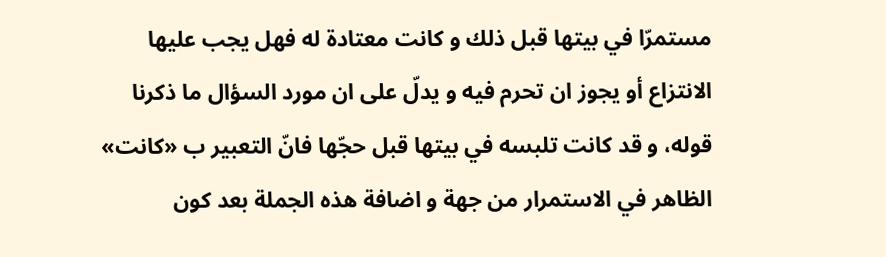مستمرّا في بيتها قبل ذلك و كانت معتادة له فهل يجب عليها الانتزاع أو يجوز ان تحرم فيه و يدلّ على ان مورد السؤال ما ذكرنا قوله، و قد كانت تلبسه في بيتها قبل حجّها فانّ التعبير ب «كانت» الظاهر في الاستمرار من جهة و اضافة هذه الجملة بعد كون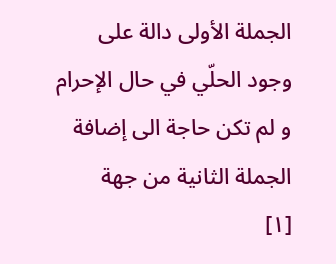الجملة الأولى دالة على وجود الحلّي في حال الإحرام و لم تكن حاجة الى إضافة الجملة الثانية من جهة
[١]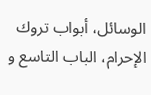الوسائل، أبواب تروك الإحرام، الباب التاسع و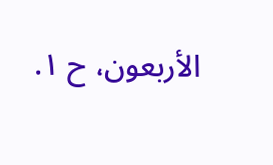الأربعون، ح ١.